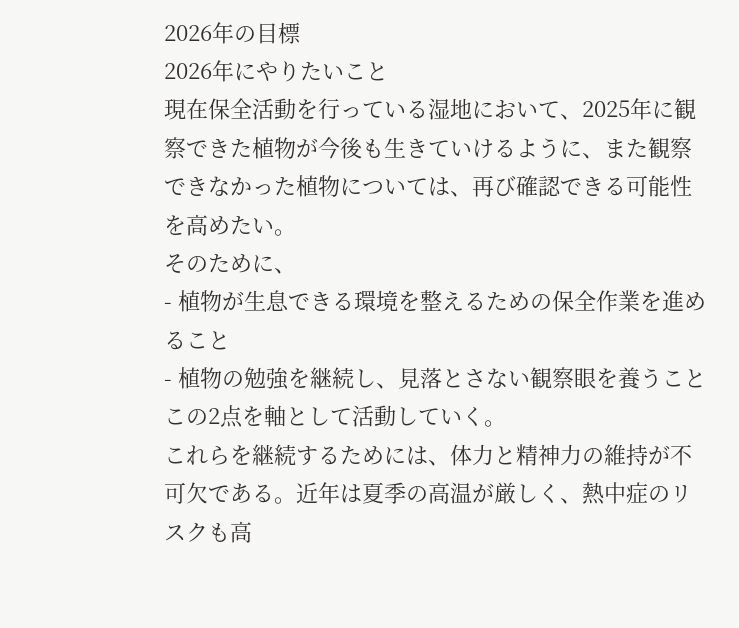2026年の目標
2026年にやりたいこと
現在保全活動を行っている湿地において、2025年に観察できた植物が今後も生きていけるように、また観察できなかった植物については、再び確認できる可能性を高めたい。
そのために、
- 植物が生息できる環境を整えるための保全作業を進めること
- 植物の勉強を継続し、見落とさない観察眼を養うこと
この2点を軸として活動していく。
これらを継続するためには、体力と精神力の維持が不可欠である。近年は夏季の高温が厳しく、熱中症のリスクも高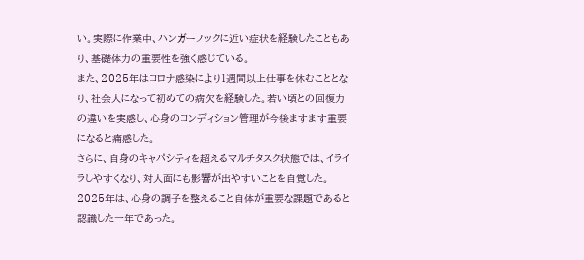い。実際に作業中、ハンガーノックに近い症状を経験したこともあり、基礎体力の重要性を強く感じている。
また、2025年はコロナ感染により1週間以上仕事を休むこととなり、社会人になって初めての病欠を経験した。若い頃との回復力の違いを実感し、心身のコンディション管理が今後ますます重要になると痛感した。
さらに、自身のキャパシティを超えるマルチタスク状態では、イライラしやすくなり、対人面にも影響が出やすいことを自覚した。2025年は、心身の調子を整えること自体が重要な課題であると認識した一年であった。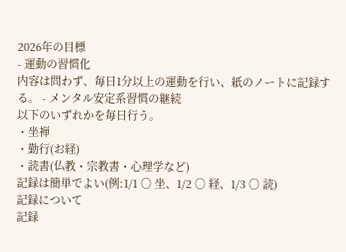2026年の目標
- 運動の習慣化
内容は問わず、毎日1分以上の運動を行い、紙のノートに記録する。 - メンタル安定系習慣の継続
以下のいずれかを毎日行う。
・坐禅
・勤行(お経)
・読書(仏教・宗教書・心理学など)
記録は簡単でよい(例:1/1 ○ 坐、1/2 ○ 経、1/3 ○ 読)
記録について
記録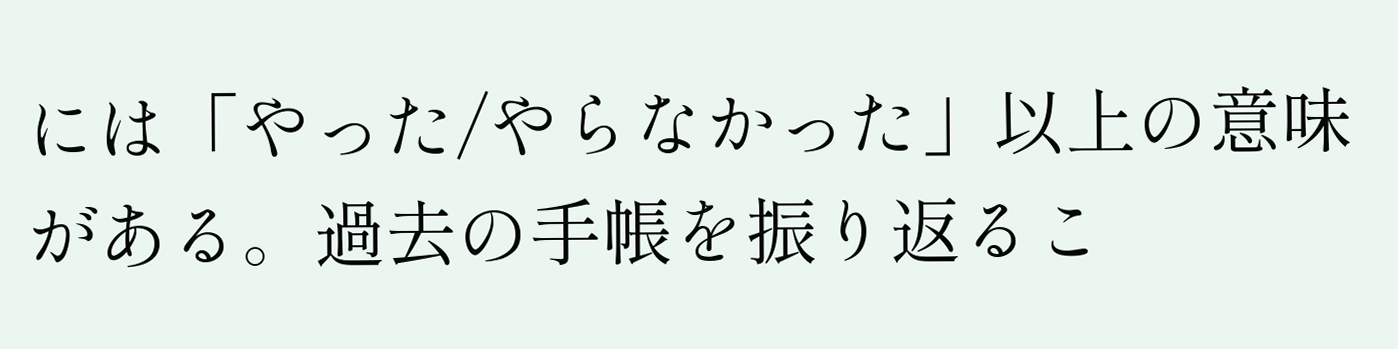には「やった/やらなかった」以上の意味がある。過去の手帳を振り返るこ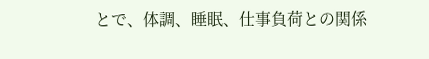とで、体調、睡眠、仕事負荷との関係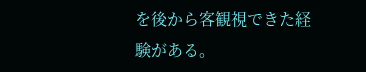を後から客観視できた経験がある。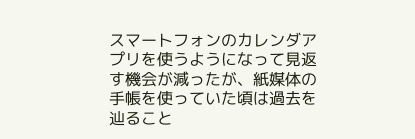スマートフォンのカレンダアプリを使うようになって見返す機会が減ったが、紙媒体の手帳を使っていた頃は過去を辿ること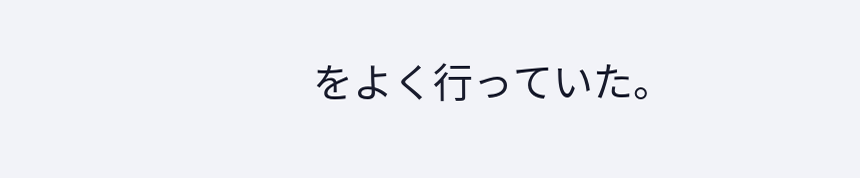をよく行っていた。